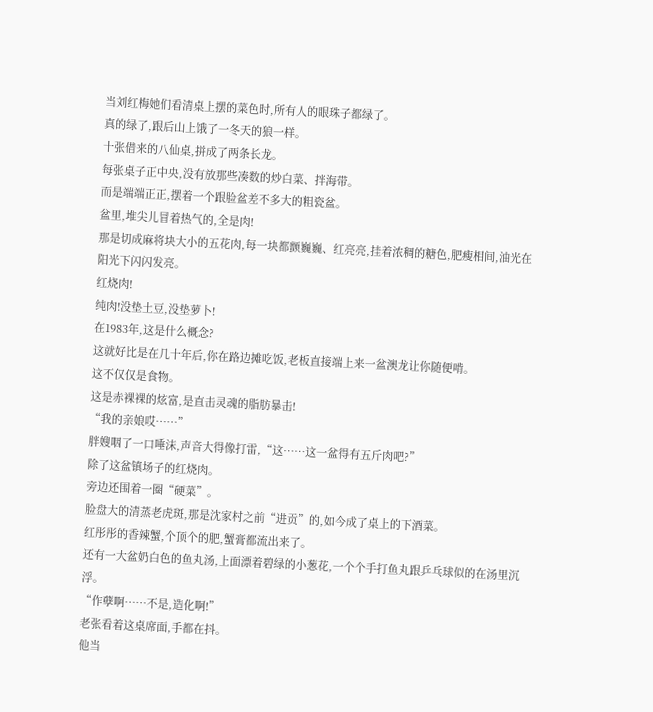当刘红梅她们看清桌上摆的菜色时,所有人的眼珠子都绿了。
真的绿了,跟后山上饿了一冬天的狼一样。
十张借来的八仙桌,拼成了两条长龙。
每张桌子正中央,没有放那些凑数的炒白菜、拌海带。
而是端端正正,摆着一个跟脸盆差不多大的粗瓷盆。
盆里,堆尖儿冒着热气的,全是肉!
那是切成麻将块大小的五花肉,每一块都颤巍巍、红亮亮,挂着浓稠的糖色,肥瘦相间,油光在阳光下闪闪发亮。
红烧肉!
纯肉!没垫土豆,没垫萝卜!
在1983年,这是什么概念?
这就好比是在几十年后,你在路边摊吃饭,老板直接端上来一盆澳龙让你随便啃。
这不仅仅是食物。
这是赤裸裸的炫富,是直击灵魂的脂肪暴击!
“我的亲娘哎……”
胖嫂咽了一口唾沫,声音大得像打雷,“这……这一盆得有五斤肉吧?”
除了这盆镇场子的红烧肉。
旁边还围着一圈“硬菜”。
脸盘大的清蒸老虎斑,那是沈家村之前“进贡”的,如今成了桌上的下酒菜。
红彤彤的香辣蟹,个顶个的肥,蟹膏都流出来了。
还有一大盆奶白色的鱼丸汤,上面漂着碧绿的小葱花,一个个手打鱼丸跟乒乓球似的在汤里沉浮。
“作孽啊……不是,造化啊!”
老张看着这桌席面,手都在抖。
他当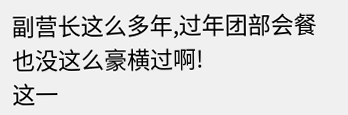副营长这么多年,过年团部会餐也没这么豪横过啊!
这一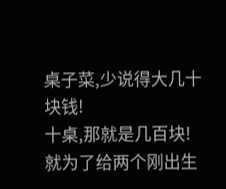桌子菜,少说得大几十块钱!
十桌,那就是几百块!
就为了给两个刚出生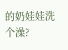的奶娃娃洗个澡?